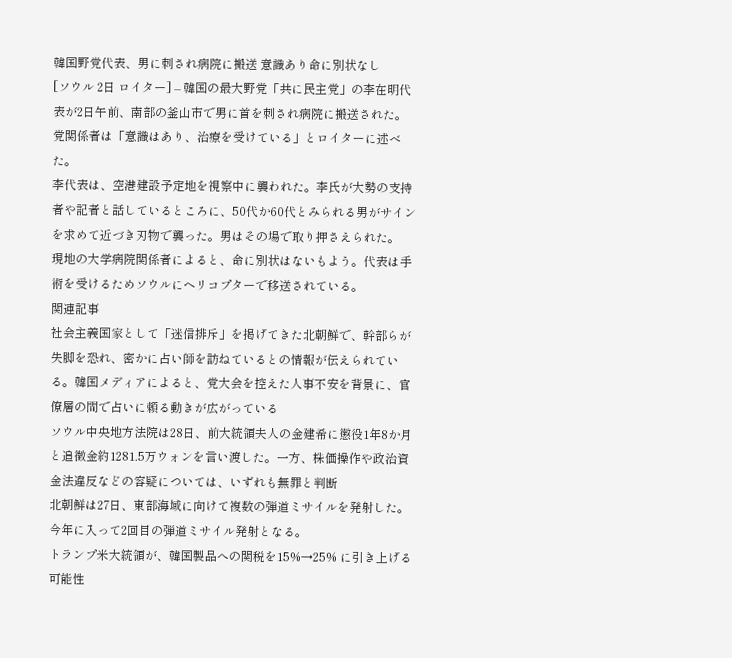韓国野党代表、男に刺され病院に搬送 意識あり命に別状なし
[ソウル 2日 ロイター] – 韓国の最大野党「共に民主党」の李在明代表が2日午前、南部の釜山市で男に首を刺され病院に搬送された。党関係者は「意識はあり、治療を受けている」とロイターに述べた。
李代表は、空港建設予定地を視察中に襲われた。李氏が大勢の支持者や記者と話しているところに、50代か60代とみられる男がサインを求めて近づき刃物で襲った。男はその場で取り押さえられた。
現地の大学病院関係者によると、命に別状はないもよう。代表は手術を受けるためソウルにヘリコプターで移送されている。
関連記事
社会主義国家として「迷信排斥」を掲げてきた北朝鮮で、幹部らが失脚を恐れ、密かに占い師を訪ねているとの情報が伝えられている。韓国メディアによると、党大会を控えた人事不安を背景に、官僚層の間で占いに頼る動きが広がっている
ソウル中央地方法院は28日、前大統領夫人の金建希に懲役1年8か月と追徴金約1281.5万ウォンを言い渡した。一方、株価操作や政治資金法違反などの容疑については、いずれも無罪と判断
北朝鮮は27日、東部海域に向けて複数の弾道ミサイルを発射した。今年に入って2回目の弾道ミサイル発射となる。
トランプ米大統領が、韓国製品への関税を15%→25% に引き上げる可能性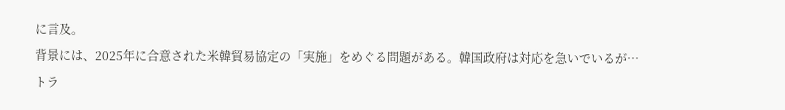に言及。
背景には、2025年に合意された米韓貿易協定の「実施」をめぐる問題がある。韓国政府は対応を急いでいるが…
トラ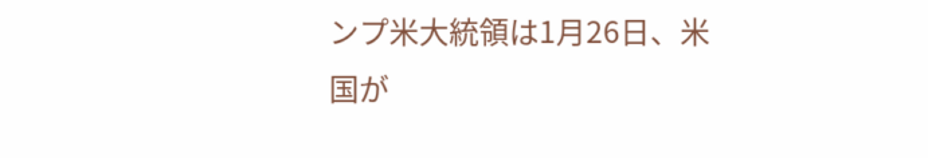ンプ米大統領は1月26日、米国が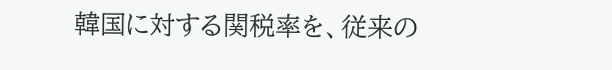韓国に対する関税率を、従来の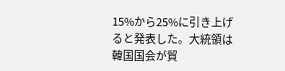15%から25%に引き上げると発表した。大統領は韓国国会が貿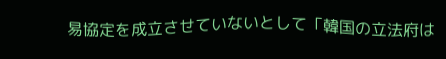易協定を成立させていないとして「韓国の立法府は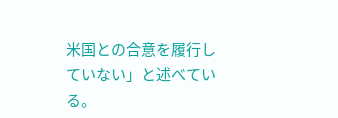米国との合意を履行していない」と述べている。